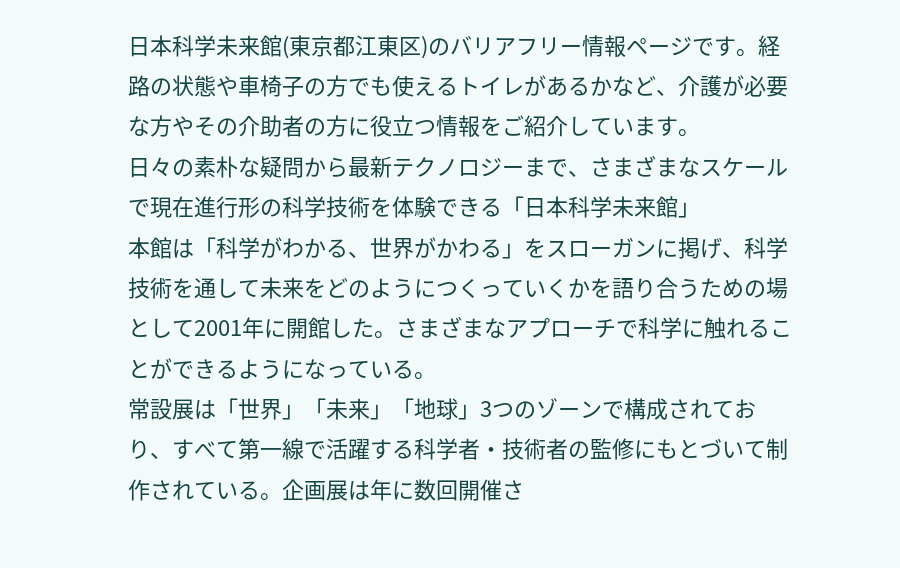日本科学未来館(東京都江東区)のバリアフリー情報ページです。経路の状態や車椅子の方でも使えるトイレがあるかなど、介護が必要な方やその介助者の方に役立つ情報をご紹介しています。
日々の素朴な疑問から最新テクノロジーまで、さまざまなスケールで現在進行形の科学技術を体験できる「日本科学未来館」
本館は「科学がわかる、世界がかわる」をスローガンに掲げ、科学技術を通して未来をどのようにつくっていくかを語り合うための場として2001年に開館した。さまざまなアプローチで科学に触れることができるようになっている。
常設展は「世界」「未来」「地球」3つのゾーンで構成されており、すべて第一線で活躍する科学者・技術者の監修にもとづいて制作されている。企画展は年に数回開催さ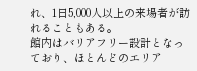れ、1日5,000人以上の来場者が訪れることもある。
館内はバリアフリー設計となっており、ほとんどのエリア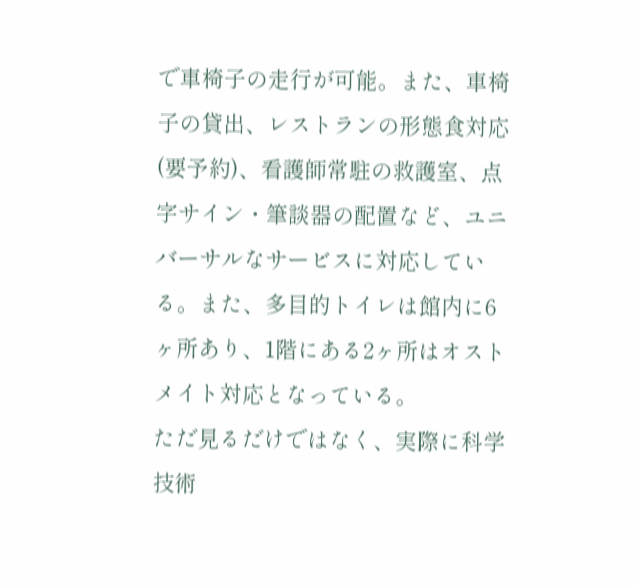で車椅子の走行が可能。また、車椅子の貸出、レストランの形態食対応(要予約)、看護師常駐の救護室、点字サイン・筆談器の配置など、ユニバーサルなサービスに対応している。また、多目的トイレは館内に6ヶ所あり、1階にある2ヶ所はオストメイト対応となっている。
ただ見るだけではなく、実際に科学技術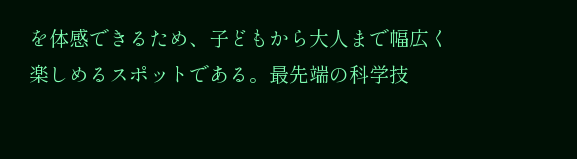を体感できるため、子どもから大人まで幅広く楽しめるスポットである。最先端の科学技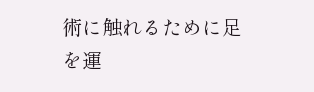術に触れるために足を運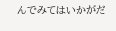んでみてはいかがだ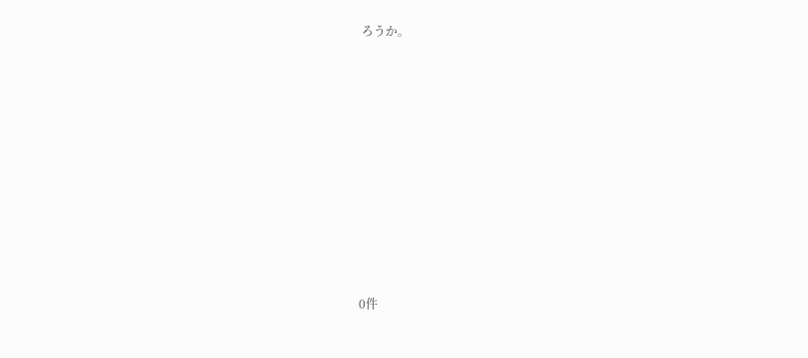ろうか。












0件